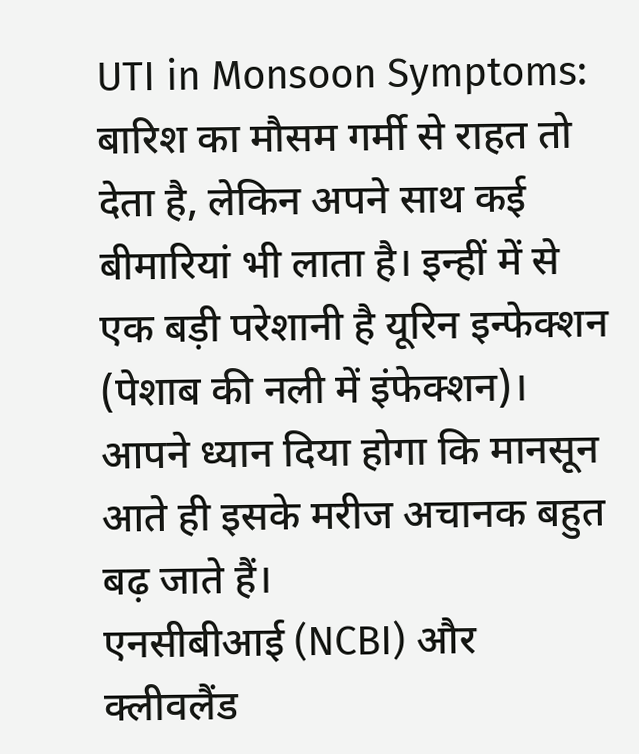UTI in Monsoon Symptoms: बारिश का मौसम गर्मी से राहत तो देता है, लेकिन अपने साथ कई बीमारियां भी लाता है। इन्हीं में से एक बड़ी परेशानी है यूरिन इन्फेक्शन (पेशाब की नली में इंफेक्शन)। आपने ध्यान दिया होगा कि मानसून आते ही इसके मरीज अचानक बहुत बढ़ जाते हैं।
एनसीबीआई (NCBI) और क्लीवलैंड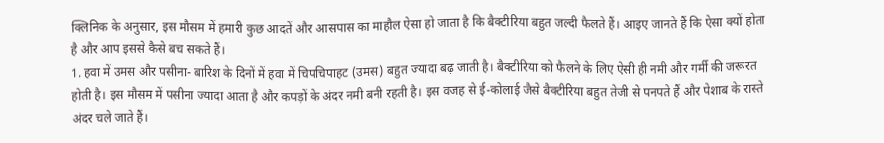क्लिनिक के अनुसार, इस मौसम में हमारी कुछ आदतें और आसपास का माहौल ऐसा हो जाता है कि बैक्टीरिया बहुत जल्दी फैलते हैं। आइए जानते हैं कि ऐसा क्यों होता है और आप इससे कैसे बच सकते हैं।
1. हवा में उमस और पसीना- बारिश के दिनों में हवा में चिपचिपाहट (उमस) बहुत ज्यादा बढ़ जाती है। बैक्टीरिया को फैलने के लिए ऐसी ही नमी और गर्मी की जरूरत होती है। इस मौसम में पसीना ज्यादा आता है और कपड़ों के अंदर नमी बनी रहती है। इस वजह से ई-कोलाई जैसे बैक्टीरिया बहुत तेजी से पनपते हैं और पेशाब के रास्ते अंदर चले जाते हैं।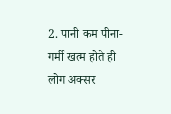2. पानी कम पीना- गर्मी खत्म होते ही लोग अक्सर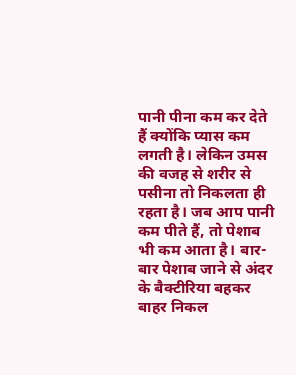पानी पीना कम कर देते हैं क्योंकि प्यास कम लगती है। लेकिन उमस की वजह से शरीर से पसीना तो निकलता ही रहता है। जब आप पानी कम पीते हैं, तो पेशाब भी कम आता है। बार-बार पेशाब जाने से अंदर के बैक्टीरिया बहकर बाहर निकल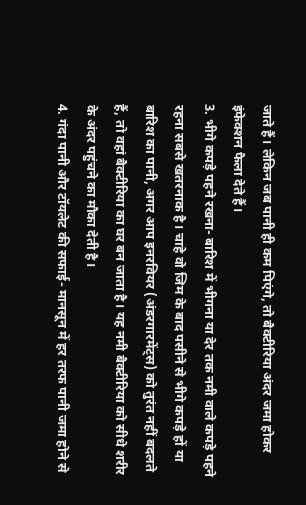जाते हैं। लेकिन जब पानी ही कम पिएंगे, तो बैक्टीरिया अंदर जमा होकर इंफेक्शन फैला देते हैं।
3. भीगे कपड़े पहने रखना- बारिश में भीगना या देर तक नमी वाले कपड़े पहने रहना सबसे खतरनाक है। चाहे वो जिम के बाद पसीने से भीगे कपड़े हों या बारिश का पानी, अगर आप इनरवियर (अंडरगारमेंट्स) को तुरंत नहीं बदलते हैं, तो वहां बैक्टीरिया का घर बन जाता है। यह नमी बैक्टीरिया को सीधे शरीर के अंदर पहुंचने का मौका देती है।
4. गंदा पानी और टॉयलेट की सफाई- मानसून में हर तरफ पानी जमा होने से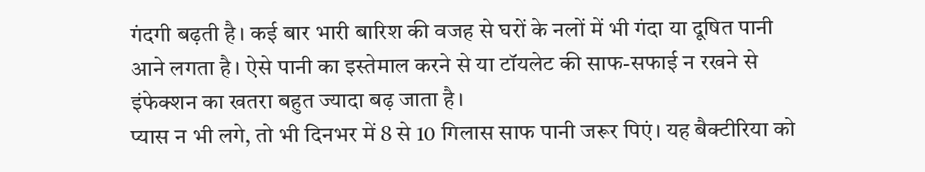गंदगी बढ़ती है। कई बार भारी बारिश की वजह से घरों के नलों में भी गंदा या दूषित पानी आने लगता है। ऐसे पानी का इस्तेमाल करने से या टॉयलेट की साफ-सफाई न रखने से इंफेक्शन का खतरा बहुत ज्यादा बढ़ जाता है।
प्यास न भी लगे, तो भी दिनभर में 8 से 10 गिलास साफ पानी जरूर पिएं। यह बैक्टीरिया को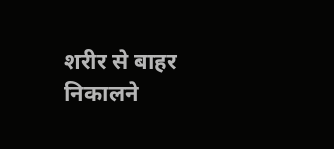शरीर से बाहर निकालने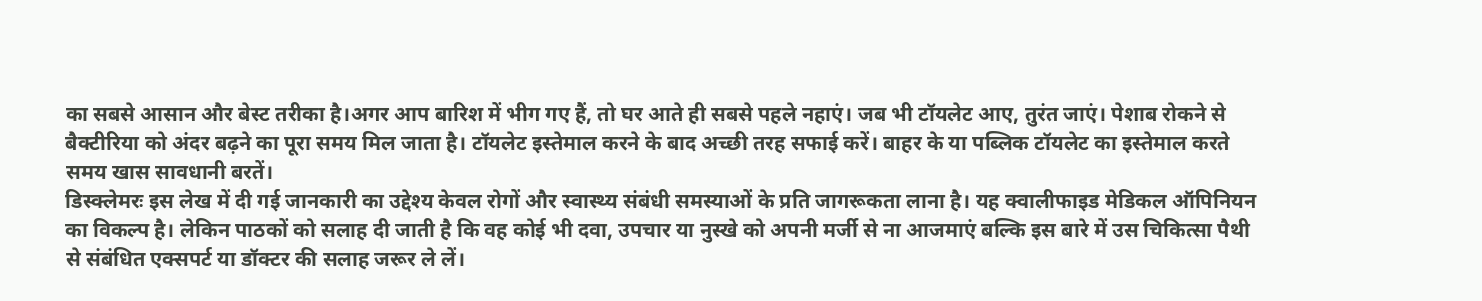का सबसे आसान और बेस्ट तरीका है।अगर आप बारिश में भीग गए हैं, तो घर आते ही सबसे पहले नहाएं। जब भी टॉयलेट आए, तुरंत जाएं। पेशाब रोकने से बैक्टीरिया को अंदर बढ़ने का पूरा समय मिल जाता है। टॉयलेट इस्तेमाल करने के बाद अच्छी तरह सफाई करें। बाहर के या पब्लिक टॉयलेट का इस्तेमाल करते समय खास सावधानी बरतें।
डिस्क्लेमरः इस लेख में दी गई जानकारी का उद्देश्य केवल रोगों और स्वास्थ्य संबंधी समस्याओं के प्रति जागरूकता लाना है। यह क्वालीफाइड मेडिकल ऑपिनियन का विकल्प है। लेकिन पाठकों को सलाह दी जाती है कि वह कोई भी दवा, उपचार या नुस्खे को अपनी मर्जी से ना आजमाएं बल्कि इस बारे में उस चिकित्सा पैथी से संबंधित एक्सपर्ट या डॉक्टर की सलाह जरूर ले लें।